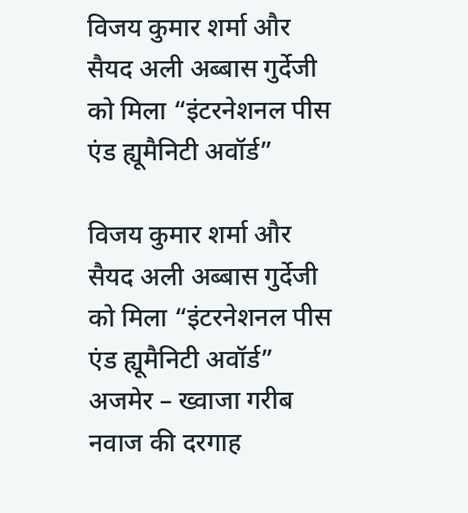विजय कुमार शर्मा और सैयद अली अब्बास गुर्देजी को मिला “इंटरनेशनल पीस एंड ह्यूमैनिटी अवॉर्ड”

विजय कुमार शर्मा और सैयद अली अब्बास गुर्देजी को मिला “इंटरनेशनल पीस एंड ह्यूमैनिटी अवॉर्ड”
अजमेर – ख्वाजा गरीब नवाज की दरगाह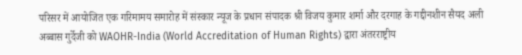परिसर में आयोजित एक गरिमामय समारोह में संस्कार न्यूज के प्रधान संपादक श्री विजय कुमार शर्मा और दरगाह के गद्दीनशीन सैयद अली अब्बास गुर्देजी को WAOHR-India (World Accreditation of Human Rights) द्वारा अंतरराष्ट्रीय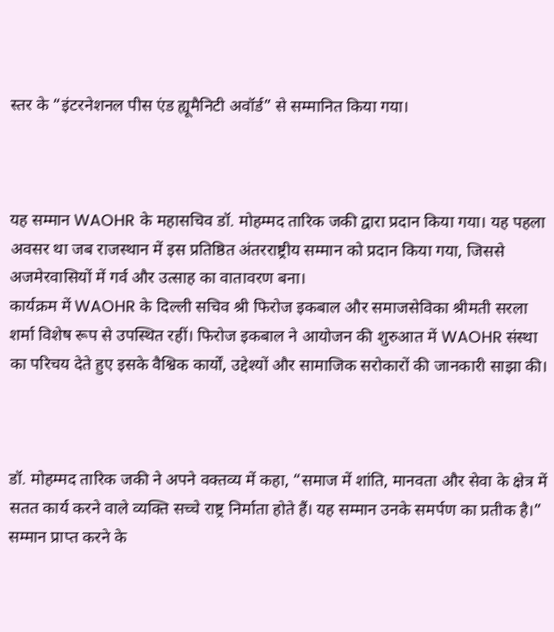स्तर के “इंटरनेशनल पीस एंड ह्यूमैनिटी अवॉर्ड” से सम्मानित किया गया।



यह सम्मान WAOHR के महासचिव डॉ. मोहम्मद तारिक जकी द्वारा प्रदान किया गया। यह पहला अवसर था जब राजस्थान में इस प्रतिष्ठित अंतरराष्ट्रीय सम्मान को प्रदान किया गया, जिससे अजमेरवासियों में गर्व और उत्साह का वातावरण बना।
कार्यक्रम में WAOHR के दिल्ली सचिव श्री फिरोज इकबाल और समाजसेविका श्रीमती सरला शर्मा विशेष रूप से उपस्थित रहीं। फिरोज इकबाल ने आयोजन की शुरुआत में WAOHR संस्था का परिचय देते हुए इसके वैश्विक कार्यों, उद्देश्यों और सामाजिक सरोकारों की जानकारी साझा की।



डॉ. मोहम्मद तारिक जकी ने अपने वक्तव्य में कहा, “समाज में शांति, मानवता और सेवा के क्षेत्र में सतत कार्य करने वाले व्यक्ति सच्चे राष्ट्र निर्माता होते हैं। यह सम्मान उनके समर्पण का प्रतीक है।”
सम्मान प्राप्त करने के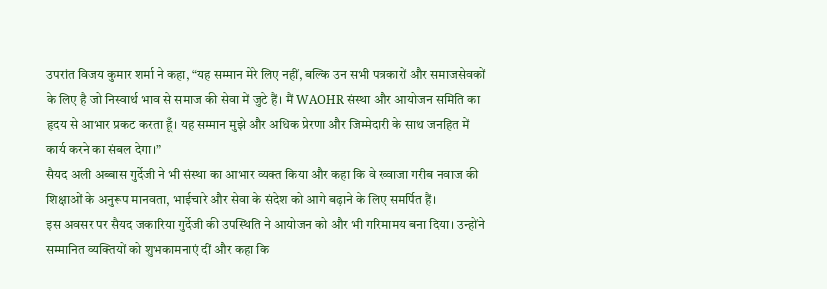उपरांत विजय कुमार शर्मा ने कहा, “यह सम्मान मेरे लिए नहीं, बल्कि उन सभी पत्रकारों और समाजसेवकों के लिए है जो निस्वार्थ भाव से समाज की सेवा में जुटे हैं। मैं WAOHR संस्था और आयोजन समिति का हृदय से आभार प्रकट करता हूँ। यह सम्मान मुझे और अधिक प्रेरणा और जिम्मेदारी के साथ जनहित में कार्य करने का संबल देगा।”
सैयद अली अब्बास गुर्देजी ने भी संस्था का आभार व्यक्त किया और कहा कि वे ख्वाजा गरीब नवाज की शिक्षाओं के अनुरूप मानवता, भाईचारे और सेवा के संदेश को आगे बढ़ाने के लिए समर्पित हैं।
इस अवसर पर सैयद जकारिया गुर्देजी की उपस्थिति ने आयोजन को और भी गरिमामय बना दिया। उन्होंने सम्मानित व्यक्तियों को शुभकामनाएं दीं और कहा कि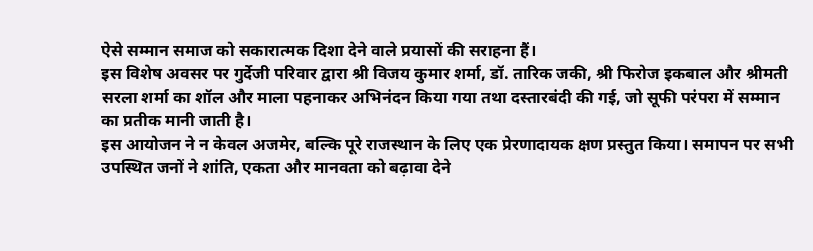ऐसे सम्मान समाज को सकारात्मक दिशा देने वाले प्रयासों की सराहना हैं।
इस विशेष अवसर पर गुर्देजी परिवार द्वारा श्री विजय कुमार शर्मा, डॉ. तारिक जकी, श्री फिरोज इकबाल और श्रीमती सरला शर्मा का शॉल और माला पहनाकर अभिनंदन किया गया तथा दस्तारबंदी की गई, जो सूफी परंपरा में सम्मान का प्रतीक मानी जाती है।
इस आयोजन ने न केवल अजमेर, बल्कि पूरे राजस्थान के लिए एक प्रेरणादायक क्षण प्रस्तुत किया। समापन पर सभी उपस्थित जनों ने शांति, एकता और मानवता को बढ़ावा देने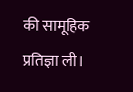की सामूहिक प्रतिज्ञा ली।